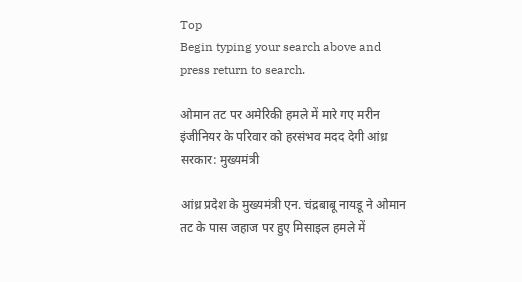Top
Begin typing your search above and press return to search.

ओमान तट पर अमेरिकी हमले में मारे गए मरीन इंजीनियर के परिवार को हरसंभव मदद देगी आंध्र सरकार: मुख्यमंत्री

आंध्र प्रदेश के मुख्यमंत्री एन. चंद्रबाबू नायडू ने ओमान तट के पास जहाज पर हुए मिसाइल हमले में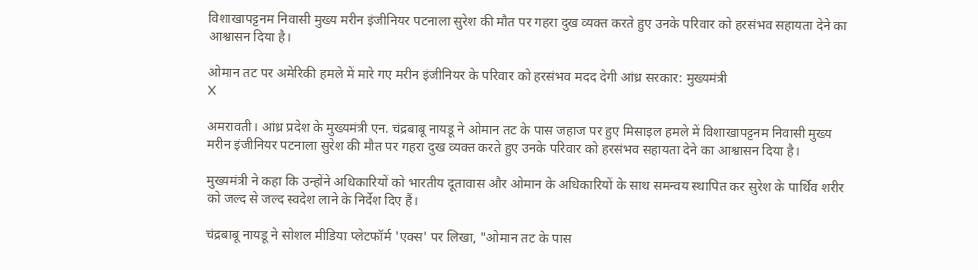विशाखापट्टनम निवासी मुख्य मरीन इंजीनियर पटनाला सुरेश की मौत पर गहरा दुख व्यक्त करते हुए उनके परिवार को हरसंभव सहायता देने का आश्वासन दिया है।

ओमान तट पर अमेरिकी हमले में मारे गए मरीन इंजीनियर के परिवार को हरसंभव मदद देगी आंध्र सरकार: मुख्यमंत्री
X

अमरावती। आंध्र प्रदेश के मुख्यमंत्री एन. चंद्रबाबू नायडू ने ओमान तट के पास जहाज पर हुए मिसाइल हमले में विशाखापट्टनम निवासी मुख्य मरीन इंजीनियर पटनाला सुरेश की मौत पर गहरा दुख व्यक्त करते हुए उनके परिवार को हरसंभव सहायता देने का आश्वासन दिया है।

मुख्यमंत्री ने कहा कि उन्होंने अधिकारियों को भारतीय दूतावास और ओमान के अधिकारियों के साथ समन्वय स्थापित कर सुरेश के पार्थिव शरीर को जल्द से जल्द स्वदेश लाने के निर्देश दिए हैं।

चंद्रबाबू नायडू ने सोशल मीडिया प्लेटफॉर्म 'एक्स' पर लिखा, "ओमान तट के पास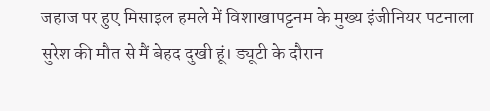जहाज पर हुए मिसाइल हमले में विशाखापट्टनम के मुख्य इंजीनियर पटनाला सुरेश की मौत से मैं बेहद दुखी हूं। ड्यूटी के दौरान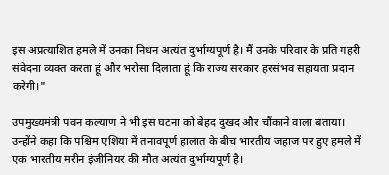इस अप्रत्याशित हमले में उनका निधन अत्यंत दुर्भाग्यपूर्ण है। मैं उनके परिवार के प्रति गहरी संवेदना व्यक्त करता हूं और भरोसा दिलाता हूं कि राज्य सरकार हरसंभव सहायता प्रदान करेगी।"

उपमुख्यमंत्री पवन कल्याण ने भी इस घटना को बेहद दुखद और चौंकाने वाला बताया। उन्होंने कहा कि पश्चिम एशिया में तनावपूर्ण हालात के बीच भारतीय जहाज पर हुए हमले में एक भारतीय मरीन इंजीनियर की मौत अत्यंत दुर्भाग्यपूर्ण है।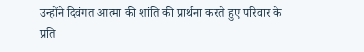उन्होंने दिवंगत आत्मा की शांति की प्रार्थना करते हुए परिवार के प्रति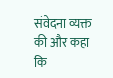संवेदना व्यक्त की और कहा कि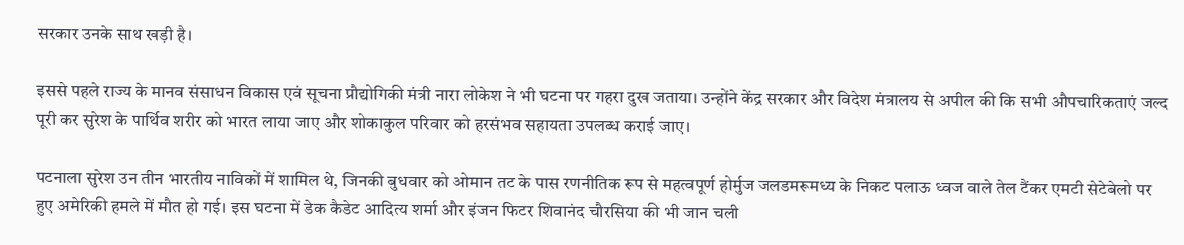सरकार उनके साथ खड़ी है।

इससे पहले राज्य के मानव संसाधन विकास एवं सूचना प्रौद्योगिकी मंत्री नारा लोकेश ने भी घटना पर गहरा दुख जताया। उन्होंने केंद्र सरकार और विदेश मंत्रालय से अपील की कि सभी औपचारिकताएं जल्द पूरी कर सुरेश के पार्थिव शरीर को भारत लाया जाए और शोकाकुल परिवार को हरसंभव सहायता उपलब्ध कराई जाए।

पटनाला सुरेश उन तीन भारतीय नाविकों में शामिल थे, जिनकी बुधवार को ओमान तट के पास रणनीतिक रूप से महत्वपूर्ण होर्मुज जलडमरूमध्य के निकट पलाऊ ध्वज वाले तेल टैंकर एमटी सेटेबेलो पर हुए अमेरिकी हमले में मौत हो गई। इस घटना में डेक कैडेट आदित्य शर्मा और इंजन फिटर शिवानंद चौरसिया की भी जान चली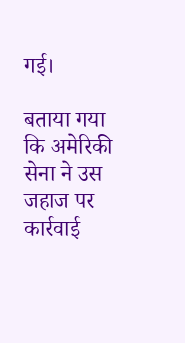गई।

बताया गया कि अमेरिकी सेना ने उस जहाज पर कार्रवाई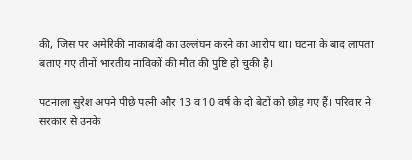की, जिस पर अमेरिकी नाकाबंदी का उल्लंघन करने का आरोप था। घटना के बाद लापता बताए गए तीनों भारतीय नाविकों की मौत की पुष्टि हो चुकी है।

पटनाला सुरेश अपने पीछे पत्नी और 13 व 10 वर्ष के दो बेटों को छोड़ गए हैं। परिवार ने सरकार से उनके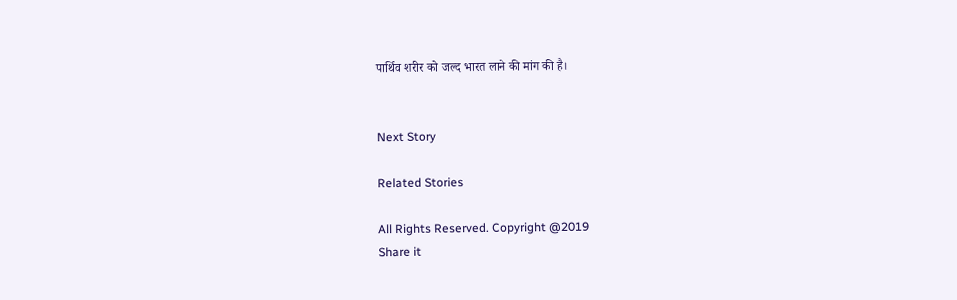पार्थिव शरीर को जल्द भारत लाने की मांग की है।


Next Story

Related Stories

All Rights Reserved. Copyright @2019
Share it